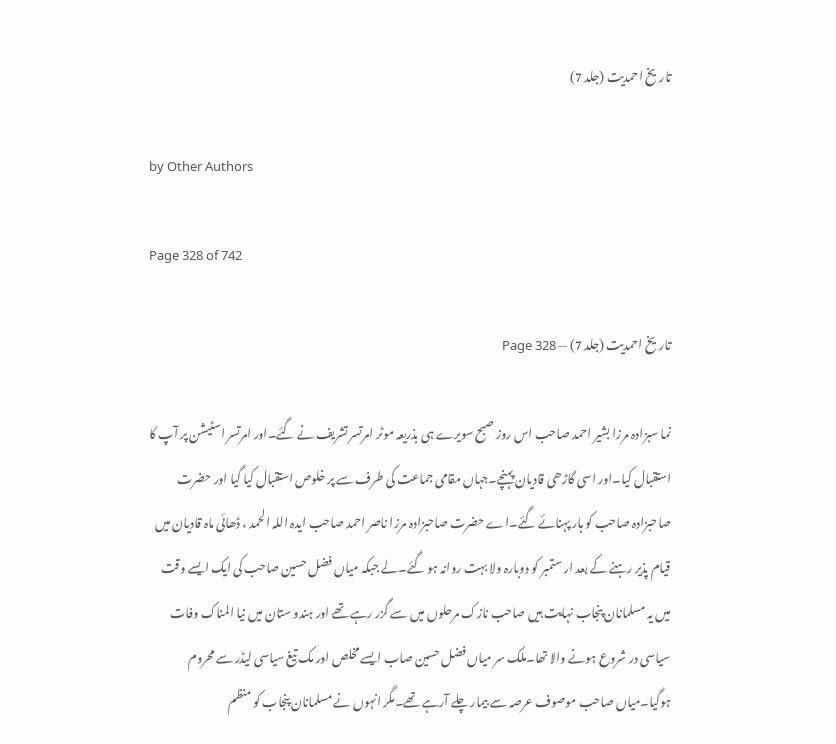تاریخ احمدیت (جلد 7)

by Other Authors

Page 328 of 742

تاریخ احمدیت (جلد 7) — Page 328

نما سبزادہ مرزا بشیر احمد صاحب اس روز صبح سویرے ہی بذریعہ موٹر امرتسر تشریف نے گئے۔اور امرتسر اسٹیشن پر آپ کا استقبال کیا۔اور اسی گاڑھی قادیان پہنچے۔جہاں مقامی جماعت کی طرف سے پر خلوص استقبال کیا گیا اور حضرت صاحبزادہ صاحب کو ہار پہنائے گئے۔اے حضرت صاحبزادہ مرزا ناصر احمد صاحب ایدہ اللہ الحمد ، ڈھائی ماہ قادیان میں قیام پذیر رہنے کے بعد ار ستمبر کو دوبارہ ولا بہت روانہ ہو گئے۔لے جبکہ میاں فضل حسین صاحب کی ایک ایسے وقت میں یہ مسلمانان پنجاب نہایت ہیں صاحب نازک مرحلوں میں سے گزر رہے تھے اور ہندو ستان میں نیا المناک وفات سیاسی در شروع ہونے والا تھا۔ملک سر میاں فضل حسین صاب ایسے مخلص اور مک تیغ سیاسی لیڈر سے محروم ہوگیا۔میاں صاحب موصوف عرصہ سے بیمار چلے آرہے تھے۔مگر انہوں نے مسلمانان پنجاب کو منظم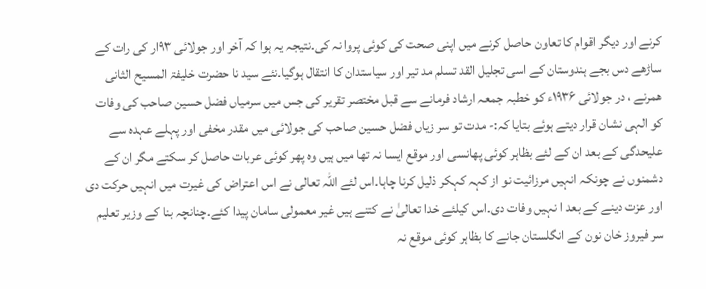کرنے اور دیگر اقوام کا تعاون حاصل کرنے میں اپنی صحت کی کوئی پروا نہ کی۔نتیجہ یہ ہوا کہ آخر اور جولائی ۹۳ار کی رات کے ساڑھے دس بجے ہندوستان کے اسی تجلیل القد تسلم مد تیر اور سیاستدان کا انتقال ہوگیا۔نئے سید نا حضرت خلیفۃ المسیح الثانی همرنے ، در جولائی ۱۹۳۶ء کو خطبہ جمعہ ارشاد فرمانے سے قبل مختصر تقریر کی جس میں سرمیاں فضل حسین صاحب کی وفات کو الہی نشان قرار دیتے ہوئے بتایا کہ:- مدت تو سر زیاں فضل حسین صاحب کی جولائی میں مقدر مخفی اور پہلے عہدہ سے علیحدگی کے بعد ان کے لئے بظاہر کوئی پھانسی اور موقع ایسا نہ تھا میں ہیں وہ پھر کوئی عربات حاصل کر سکتے مگر ان کے دشمنوں نے چونکہ انہیں مرزائیت نو از کہہ کہکر ذلیل کرنا چاہا۔اس لئے اللہ تعالی نے اس اعتراض کی غیرت میں انہیں حرکت دی اور عزت دینے کے بعد ا نہیں وفات دی۔اس کیلئے خدا تعالیٰ نے کتنے ہیں غیر معمولی سامان پیدا کئے۔چنانچہ بنا کے وزیر تعلیم سر فیروز خان نون کے انگلستان جانے کا بظاہر کوئی موقع نہ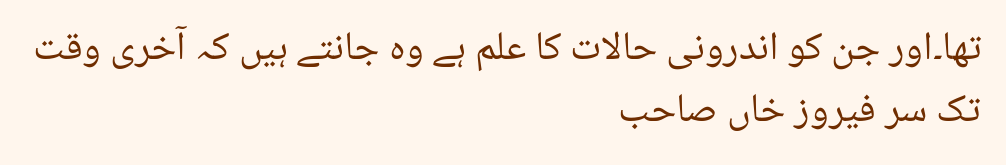تھا۔اور جن کو اندرونی حالات کا علم ہے وہ جانتے ہیں کہ آخری وقت تک سر فیروز خاں صاحب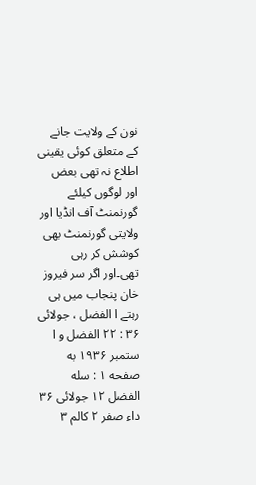نون کے ولایت جانے کے متعلق کوئی یقینی اطلاع نہ تھی بعض اور لوگوں کیلئے گورنمنٹ آف انڈیا اور ولایتی گورنمنٹ بھی کوشش کر رہی تھی۔اور اگر سر فیروز خان پنجاب میں ہی رہتے ا الفضل ، جولائی ۳۶ : ۲۲ الفضل و ا ستمبر ۱۹۳۶ به صفحه ۱ : سله الفضل ۱۲ جولائی ۳۶ داء صفر ۲ کالم ۳